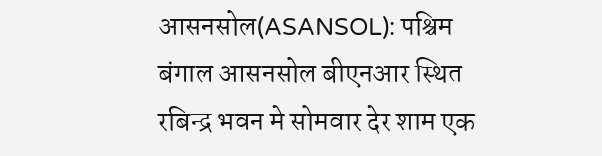आसनसोल(ASANSOL): पश्चिम बंगाल आसनसोल बीएनआर स्थित रबिन्द्र भवन मे सोमवार देर शाम एक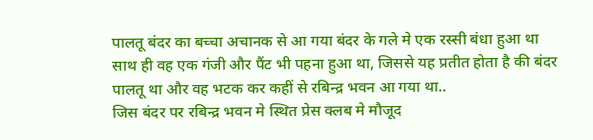पालतू बंदर का बच्चा अचानक से आ गया बंदर के गले मे एक रस्सी बंधा हुआ था साथ ही वह एक गंजी और पैंट भी पहना हुआ था, जिससे यह प्रतीत होता है की बंदर पालतू था और वह भटक कर कहीं से रबिन्द्र भवन आ गया था..
जिस बंदर पर रबिन्द्र भवन मे स्थित प्रेस क्लब मे मौजूद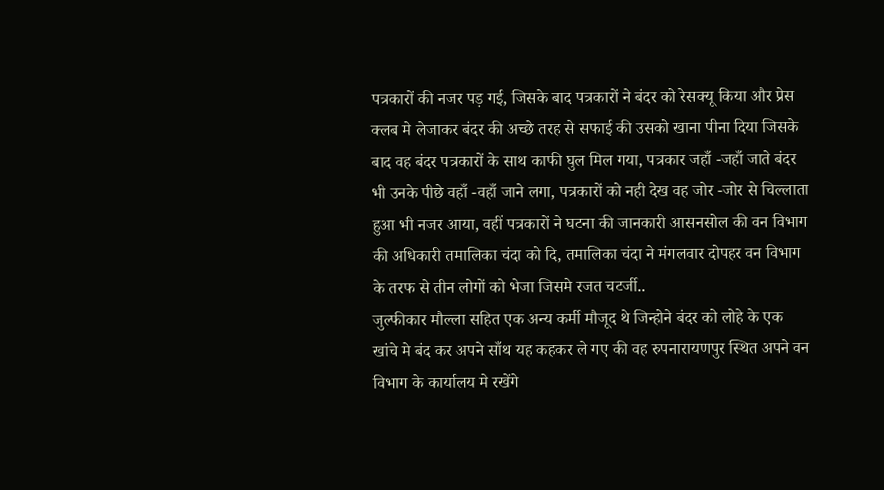पत्रकारों की नजर पड़ गई, जिसके बाद पत्रकारों ने बंदर को रेसक्यू किया और प्रेस क्लब मे लेजाकर बंदर की अच्छे तरह से सफाई की उसको खाना पीना दिया जिसके बाद वह बंदर पत्रकारों के साथ काफी घुल मिल गया, पत्रकार जहाँ -जहाँ जाते बंदर भी उनके पीछे वहाँ -वहाँ जाने लगा, पत्रकारों को नही देख वह जोर -जोर से चिल्लाता हुआ भी नजर आया, वहीं पत्रकारों ने घटना की जानकारी आसनसोल की वन विभाग की अधिकारी तमालिका चंदा को दि, तमालिका चंदा ने मंगलवार दोपहर वन विभाग के तरफ से तीन लोगों को भेजा जिसमे रजत चटर्जी..
जुल्फीकार मौल्ला सहित एक अन्य कर्मी मौजूद थे जिन्होने बंदर को लोहे के एक खांचे मे बंद कर अपने साँथ यह कहकर ले गए की वह रुपनारायणपुर स्थित अपने वन विभाग के कार्यालय मे रखेंगे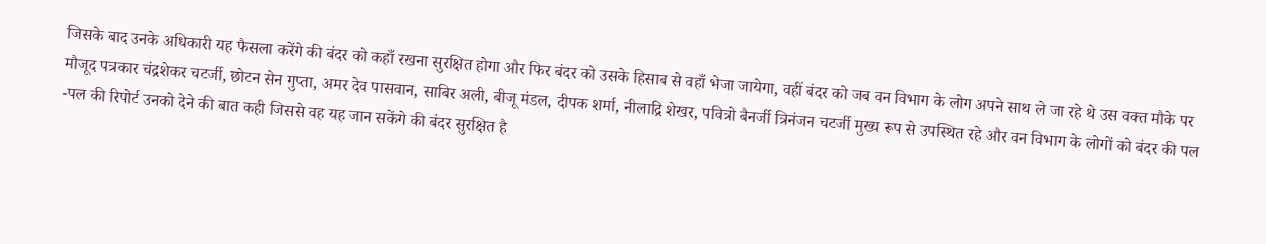जिसके बाद उनके अधिकारी यह फैसला करेंगे की बंदर को कहाँ रखना सुरक्षित होगा और फिर बंदर को उसके हिसाब से वहाँ भेजा जायेगा, वहीं बंदर को जब वन विभाग के लोग अपने साथ ले जा रहे थे उस वक्त मौके पर मौजूद पत्रकार चंद्रशेकर चटर्जी, छोटन सेन गुप्ता, अमर देव पासवान, साबिर अली, बीजू मंडल, दीपक शर्मा, नीलाद्रि शेखर, पवित्रो बैनर्जी त्रिनंजन चटर्जी मुख्य रूप से उपस्थित रहे और वन विभाग के लोगों को बंदर की पल -पल की रिपोर्ट उनको देने की बात कही जिससे वह यह जान सकेंगे की बंदर सुरक्षित है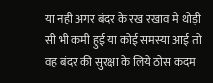या नही अगर बंदर के रख रखाव मे थोड़ी सी भी कमी हुई या कोई समस्या आई तो वह बंदर की सुरक्षा के लिये ठोस कदम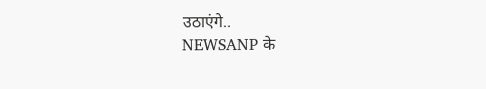उठाएंगे..
NEWSANP के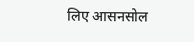लिए आसनसोल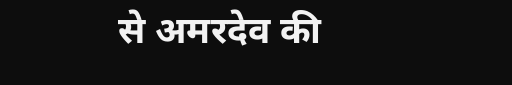से अमरदेव की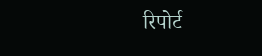रिपोर्ट